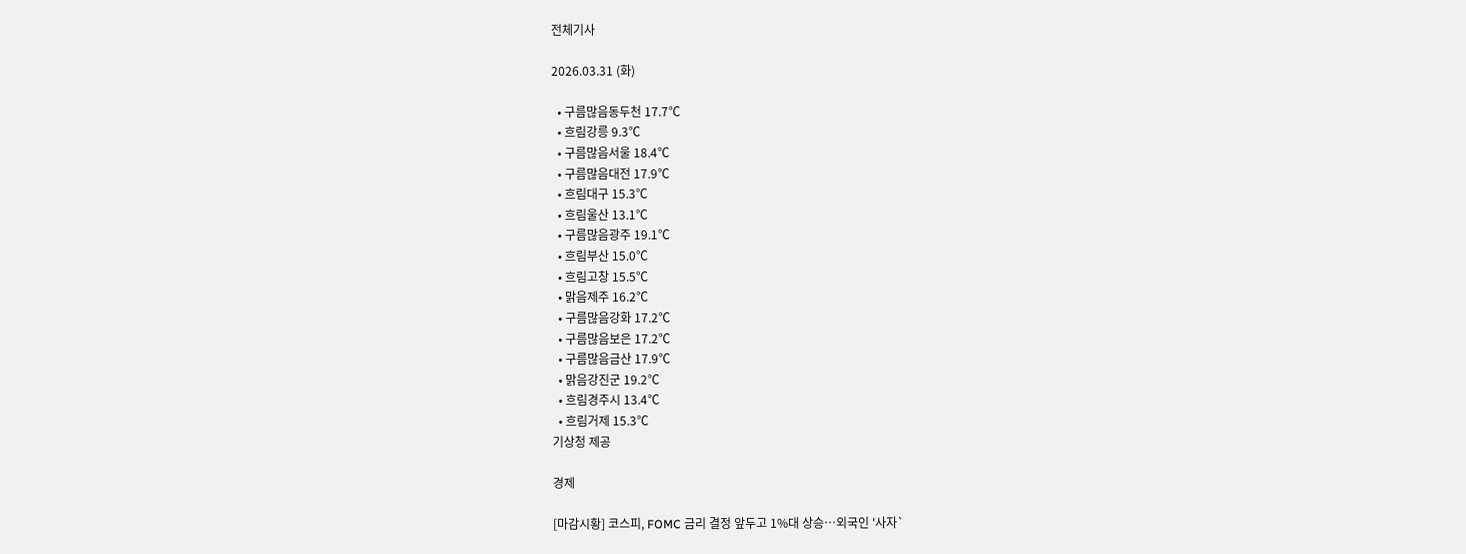전체기사

2026.03.31 (화)

  • 구름많음동두천 17.7℃
  • 흐림강릉 9.3℃
  • 구름많음서울 18.4℃
  • 구름많음대전 17.9℃
  • 흐림대구 15.3℃
  • 흐림울산 13.1℃
  • 구름많음광주 19.1℃
  • 흐림부산 15.0℃
  • 흐림고창 15.5℃
  • 맑음제주 16.2℃
  • 구름많음강화 17.2℃
  • 구름많음보은 17.2℃
  • 구름많음금산 17.9℃
  • 맑음강진군 19.2℃
  • 흐림경주시 13.4℃
  • 흐림거제 15.3℃
기상청 제공

경제

[마감시황] 코스피, FOMC 금리 결정 앞두고 1%대 상승…외국인 '사자`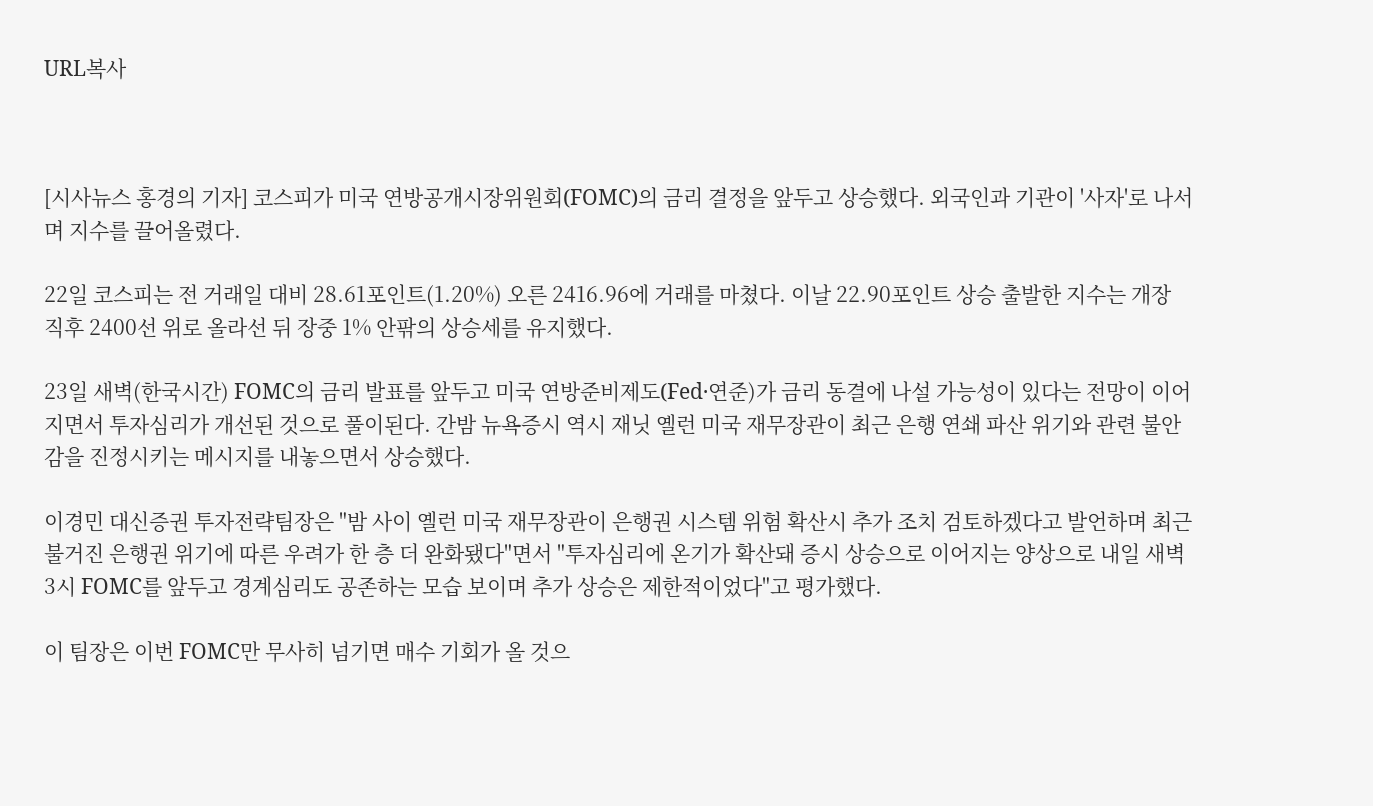URL복사



[시사뉴스 홍경의 기자] 코스피가 미국 연방공개시장위원회(FOMC)의 금리 결정을 앞두고 상승했다. 외국인과 기관이 '사자'로 나서며 지수를 끌어올렸다.

22일 코스피는 전 거래일 대비 28.61포인트(1.20%) 오른 2416.96에 거래를 마쳤다. 이날 22.90포인트 상승 출발한 지수는 개장 직후 2400선 위로 올라선 뒤 장중 1% 안팎의 상승세를 유지했다.

23일 새벽(한국시간) FOMC의 금리 발표를 앞두고 미국 연방준비제도(Fed·연준)가 금리 동결에 나설 가능성이 있다는 전망이 이어지면서 투자심리가 개선된 것으로 풀이된다. 간밤 뉴욕증시 역시 재닛 옐런 미국 재무장관이 최근 은행 연쇄 파산 위기와 관련 불안감을 진정시키는 메시지를 내놓으면서 상승했다.

이경민 대신증권 투자전략팀장은 "밤 사이 옐런 미국 재무장관이 은행권 시스템 위험 확산시 추가 조치 검토하겠다고 발언하며 최근 불거진 은행권 위기에 따른 우려가 한 층 더 완화됐다"면서 "투자심리에 온기가 확산돼 증시 상승으로 이어지는 양상으로 내일 새벽 3시 FOMC를 앞두고 경계심리도 공존하는 모습 보이며 추가 상승은 제한적이었다"고 평가했다.

이 팀장은 이번 FOMC만 무사히 넘기면 매수 기회가 올 것으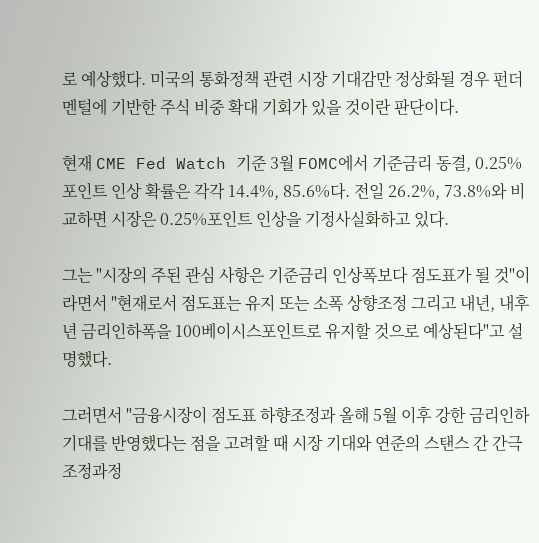로 예상했다. 미국의 통화정책 관련 시장 기대감만 정상화될 경우 펀더멘털에 기반한 주식 비중 확대 기회가 있을 것이란 판단이다.

현재 CME Fed Watch 기준 3월 FOMC에서 기준금리 동결, 0.25%포인트 인상 확률은 각각 14.4%, 85.6%다. 전일 26.2%, 73.8%와 비교하면 시장은 0.25%포인트 인상을 기정사실화하고 있다.

그는 "시장의 주된 관심 사항은 기준금리 인상폭보다 점도표가 될 것"이라면서 "현재로서 점도표는 유지 또는 소폭 상향조정 그리고 내년, 내후년 금리인하폭을 100베이시스포인트로 유지할 것으로 예상된다"고 설명했다.

그러면서 "금융시장이 점도표 하향조정과 올해 5월 이후 강한 금리인하 기대를 반영했다는 점을 고려할 때 시장 기대와 연준의 스탠스 간 간극 조정과정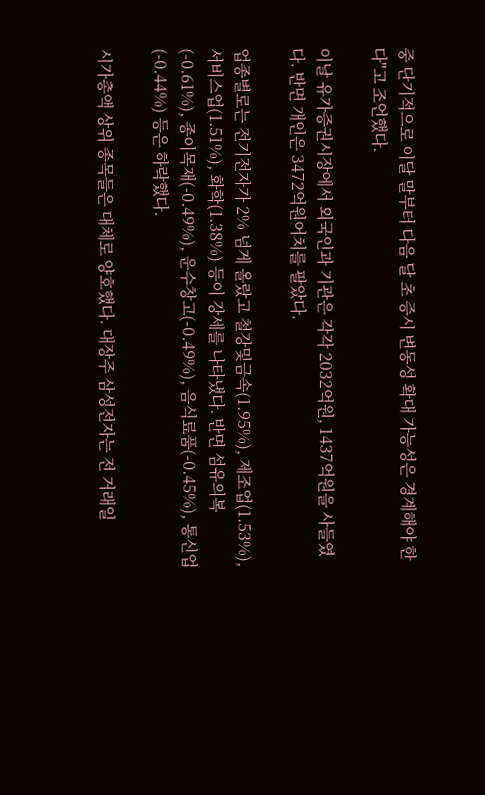중 단기적으로 이달 말부터 다음 달 초 증시 변동성 확대 가능성은 경계해야 한다"고 조언했다.

이날 유가증권시장에서 외국인과 기관은 각각 2032억원, 1437억원을 사들였다. 반면 개인은 3472억원어치를 팔았다.

업종별로는 전기전자가 2% 넘게 올랐고 철강및금속(1.95%), 제조업(1.53%), 서비스업(1.51%), 화학(1.38%) 등이 강세를 나타냈다. 반면 섬유의복(-0.61%), 종이목재(-0.49%), 운수창고(-0.49%), 음식료품(-0.45%), 통신업(-0.44%) 등은 하락했다.

시가총액 상위 종목들은 대체로 양호했다. 대장주 삼성전자는 전 거래일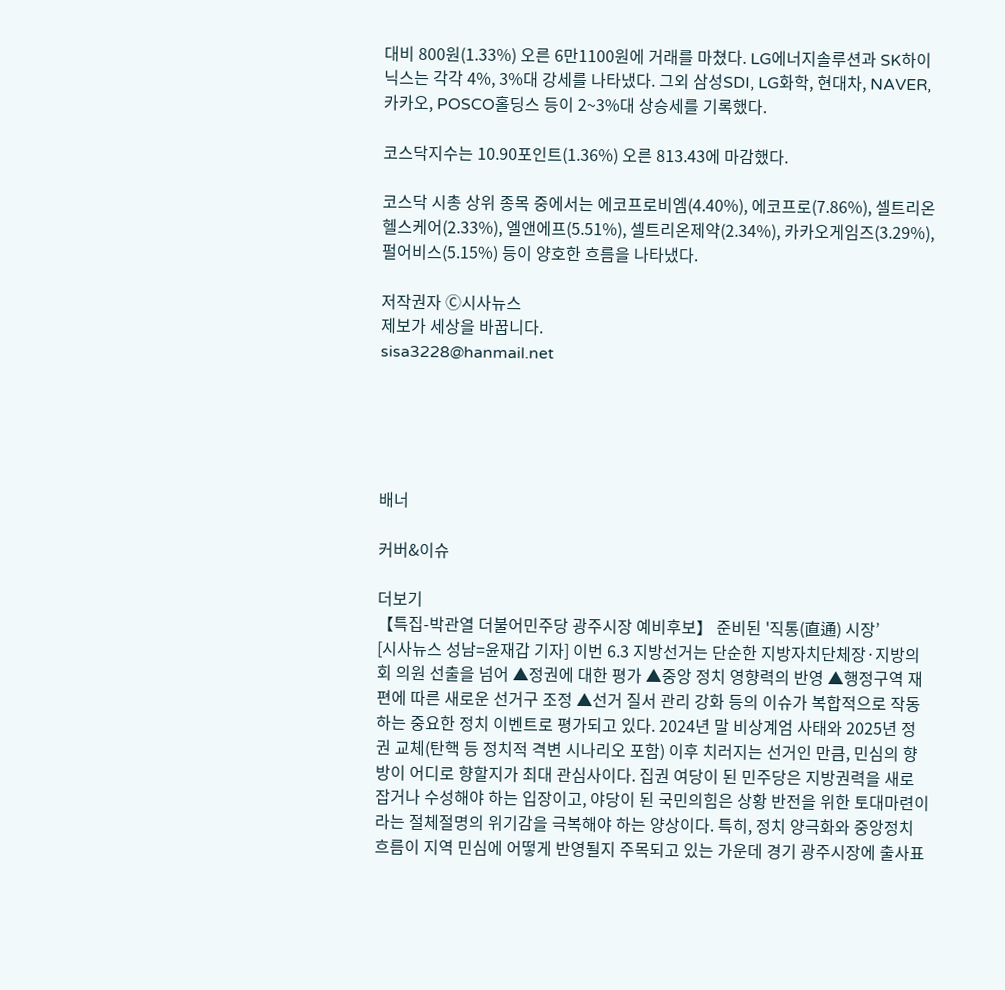대비 800원(1.33%) 오른 6만1100원에 거래를 마쳤다. LG에너지솔루션과 SK하이닉스는 각각 4%, 3%대 강세를 나타냈다. 그외 삼성SDI, LG화학, 현대차, NAVER, 카카오, POSCO홀딩스 등이 2~3%대 상승세를 기록했다.

코스닥지수는 10.90포인트(1.36%) 오른 813.43에 마감했다.

코스닥 시총 상위 종목 중에서는 에코프로비엠(4.40%), 에코프로(7.86%), 셀트리온헬스케어(2.33%), 엘앤에프(5.51%), 셀트리온제약(2.34%), 카카오게임즈(3.29%), 펄어비스(5.15%) 등이 양호한 흐름을 나타냈다.

저작권자 Ⓒ시사뉴스
제보가 세상을 바꿉니다.
sisa3228@hanmail.net





배너

커버&이슈

더보기
【특집-박관열 더불어민주당 광주시장 예비후보】 준비된 '직통(直通) 시장’
[시사뉴스 성남=윤재갑 기자] 이번 6.3 지방선거는 단순한 지방자치단체장·지방의회 의원 선출을 넘어 ▲정권에 대한 평가 ▲중앙 정치 영향력의 반영 ▲행정구역 재편에 따른 새로운 선거구 조정 ▲선거 질서 관리 강화 등의 이슈가 복합적으로 작동하는 중요한 정치 이벤트로 평가되고 있다. 2024년 말 비상계엄 사태와 2025년 정권 교체(탄핵 등 정치적 격변 시나리오 포함) 이후 치러지는 선거인 만큼, 민심의 향방이 어디로 향할지가 최대 관심사이다. 집권 여당이 된 민주당은 지방권력을 새로 잡거나 수성해야 하는 입장이고, 야당이 된 국민의힘은 상황 반전을 위한 토대마련이라는 절체절명의 위기감을 극복해야 하는 양상이다. 특히, 정치 양극화와 중앙정치 흐름이 지역 민심에 어떻게 반영될지 주목되고 있는 가운데 경기 광주시장에 출사표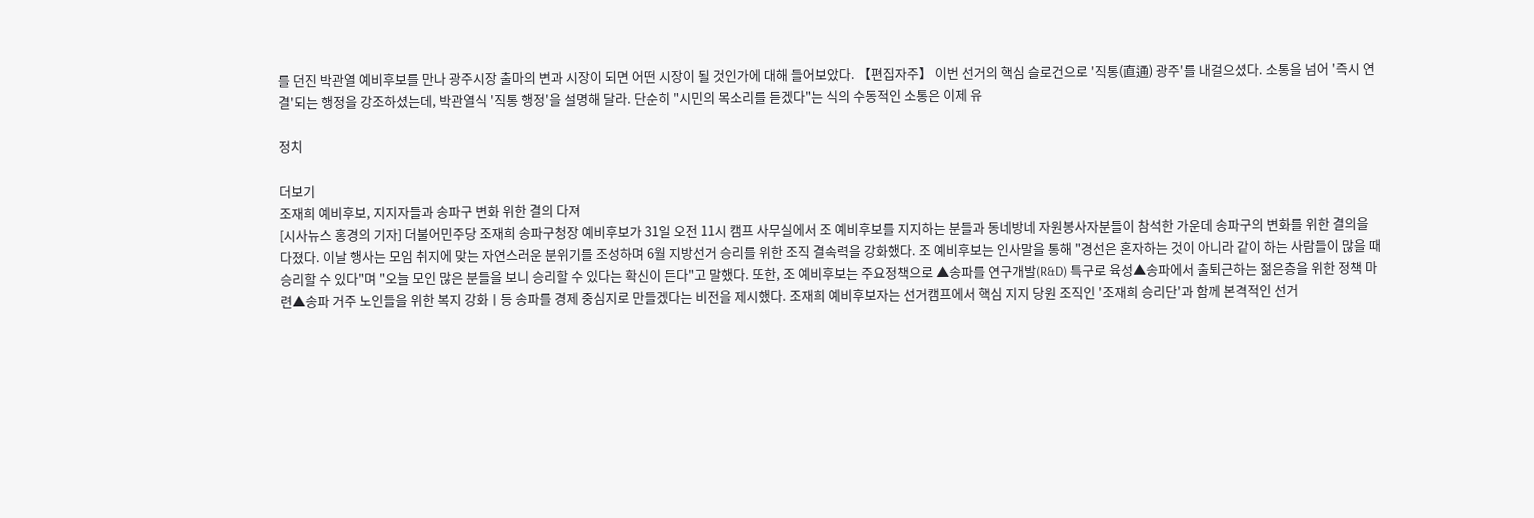를 던진 박관열 예비후보를 만나 광주시장 출마의 변과 시장이 되면 어떤 시장이 될 것인가에 대해 들어보았다. 【편집자주】 이번 선거의 핵심 슬로건으로 '직통(直通) 광주'를 내걸으셨다. 소통을 넘어 '즉시 연결'되는 행정을 강조하셨는데, 박관열식 '직통 행정'을 설명해 달라. 단순히 "시민의 목소리를 듣겠다"는 식의 수동적인 소통은 이제 유

정치

더보기
조재희 예비후보, 지지자들과 송파구 변화 위한 결의 다져
[시사뉴스 홍경의 기자] 더불어민주당 조재희 송파구청장 예비후보가 31일 오전 11시 캠프 사무실에서 조 예비후보를 지지하는 분들과 동네방네 자원봉사자분들이 참석한 가운데 송파구의 변화를 위한 결의을 다졌다. 이날 행사는 모임 취지에 맞는 자연스러운 분위기를 조성하며 6월 지방선거 승리를 위한 조직 결속력을 강화했다. 조 예비후보는 인사말을 통해 "경선은 혼자하는 것이 아니라 같이 하는 사람들이 많을 때 승리할 수 있다"며 "오늘 모인 많은 분들을 보니 승리할 수 있다는 확신이 든다"고 말했다. 또한, 조 예비후보는 주요정책으로 ▲송파를 연구개발(R&D) 특구로 육성▲송파에서 출퇴근하는 젊은층을 위한 정책 마련▲송파 거주 노인들을 위한 복지 강화ㅣ등 송파를 경제 중심지로 만들겠다는 비전을 제시했다. 조재희 예비후보자는 선거캠프에서 핵심 지지 당원 조직인 '조재희 승리단'과 함께 본격적인 선거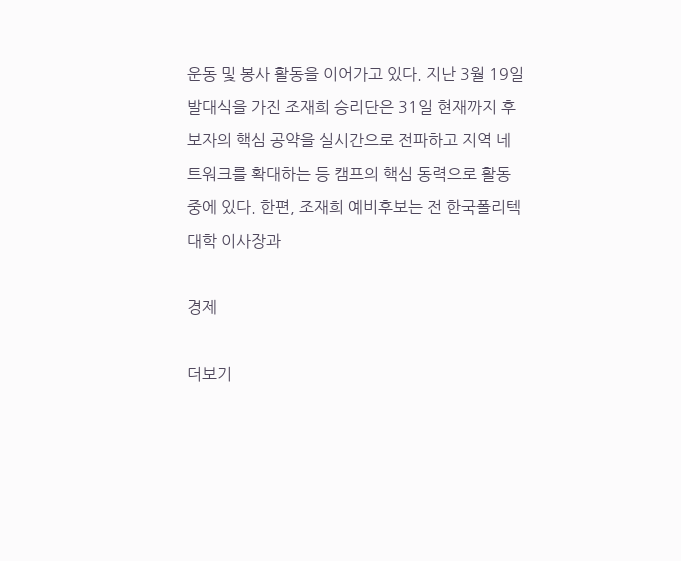운동 및 봉사 활동을 이어가고 있다. 지난 3월 19일 발대식을 가진 조재희 승리단은 31일 현재까지 후보자의 핵심 공약을 실시간으로 전파하고 지역 네트워크를 확대하는 등 캠프의 핵심 동력으로 활동 중에 있다. 한편, 조재희 예비후보는 전 한국폴리텍대학 이사장과

경제

더보기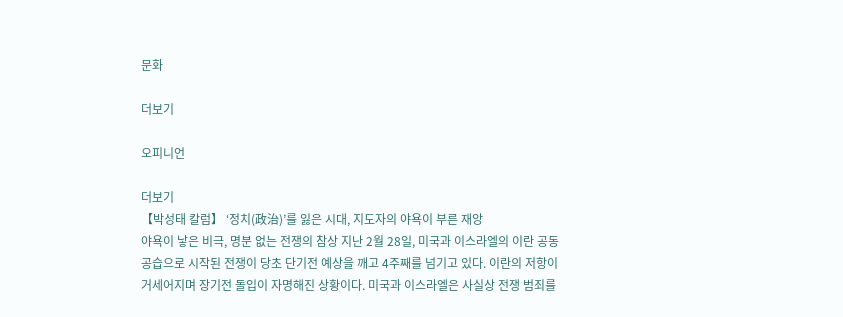문화

더보기

오피니언

더보기
【박성태 칼럼】 ‘정치(政治)’를 잃은 시대, 지도자의 야욕이 부른 재앙
야욕이 낳은 비극, 명분 없는 전쟁의 참상 지난 2월 28일, 미국과 이스라엘의 이란 공동 공습으로 시작된 전쟁이 당초 단기전 예상을 깨고 4주째를 넘기고 있다. 이란의 저항이 거세어지며 장기전 돌입이 자명해진 상황이다. 미국과 이스라엘은 사실상 전쟁 범죄를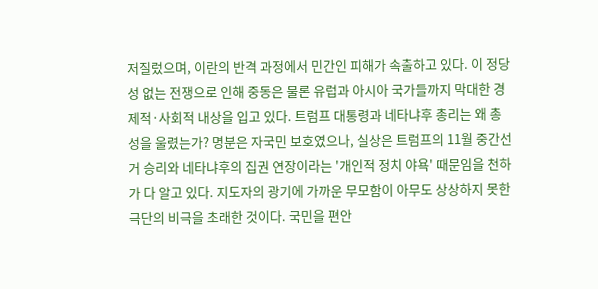저질렀으며, 이란의 반격 과정에서 민간인 피해가 속출하고 있다. 이 정당성 없는 전쟁으로 인해 중동은 물론 유럽과 아시아 국가들까지 막대한 경제적·사회적 내상을 입고 있다. 트럼프 대통령과 네타냐후 총리는 왜 총성을 울렸는가? 명분은 자국민 보호였으나, 실상은 트럼프의 11월 중간선거 승리와 네타냐후의 집권 연장이라는 '개인적 정치 야욕' 때문임을 천하가 다 알고 있다. 지도자의 광기에 가까운 무모함이 아무도 상상하지 못한 극단의 비극을 초래한 것이다. 국민을 편안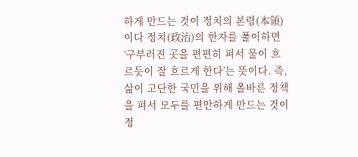하게 만드는 것이 정치의 본령(本領)이다 정치(政治)의 한자를 풀이하면 ‘구부러진 곳을 편편히 펴서 물이 흐르듯이 잘 흐르게 한다’는 뜻이다. 즉, 삶이 고단한 국민을 위해 올바른 정책을 펴서 모두를 편안하게 만드는 것이 정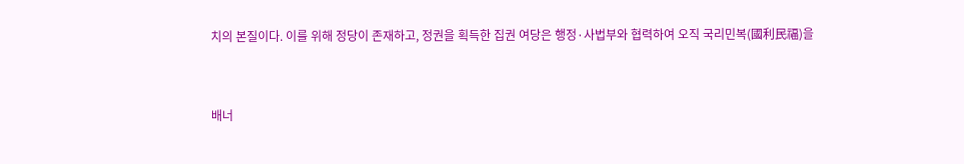치의 본질이다. 이를 위해 정당이 존재하고, 정권을 획득한 집권 여당은 행정·사법부와 협력하여 오직 국리민복(國利民福)을


배너